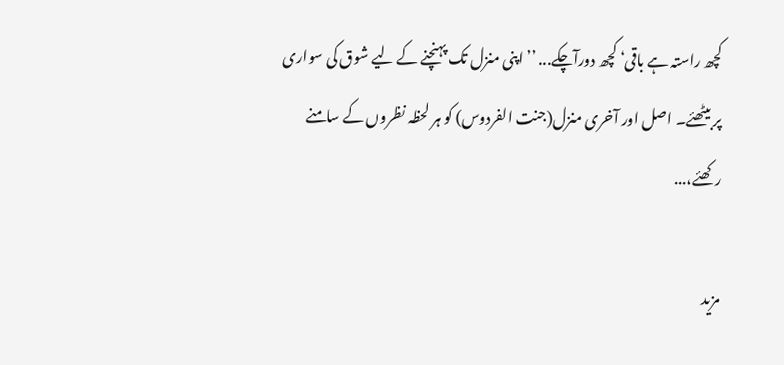کچھ راستہ ہے باقی‘ کچھ دورآچکے... ’’اپنی منزل تک پہنچنے کے لیے شوق کی سواری پر بیٹھئے۔ اصل اور آخری منزل(جنت الفردوس) کو ہر لحظہ نظروں کے سامنے رکھئے،...

مزید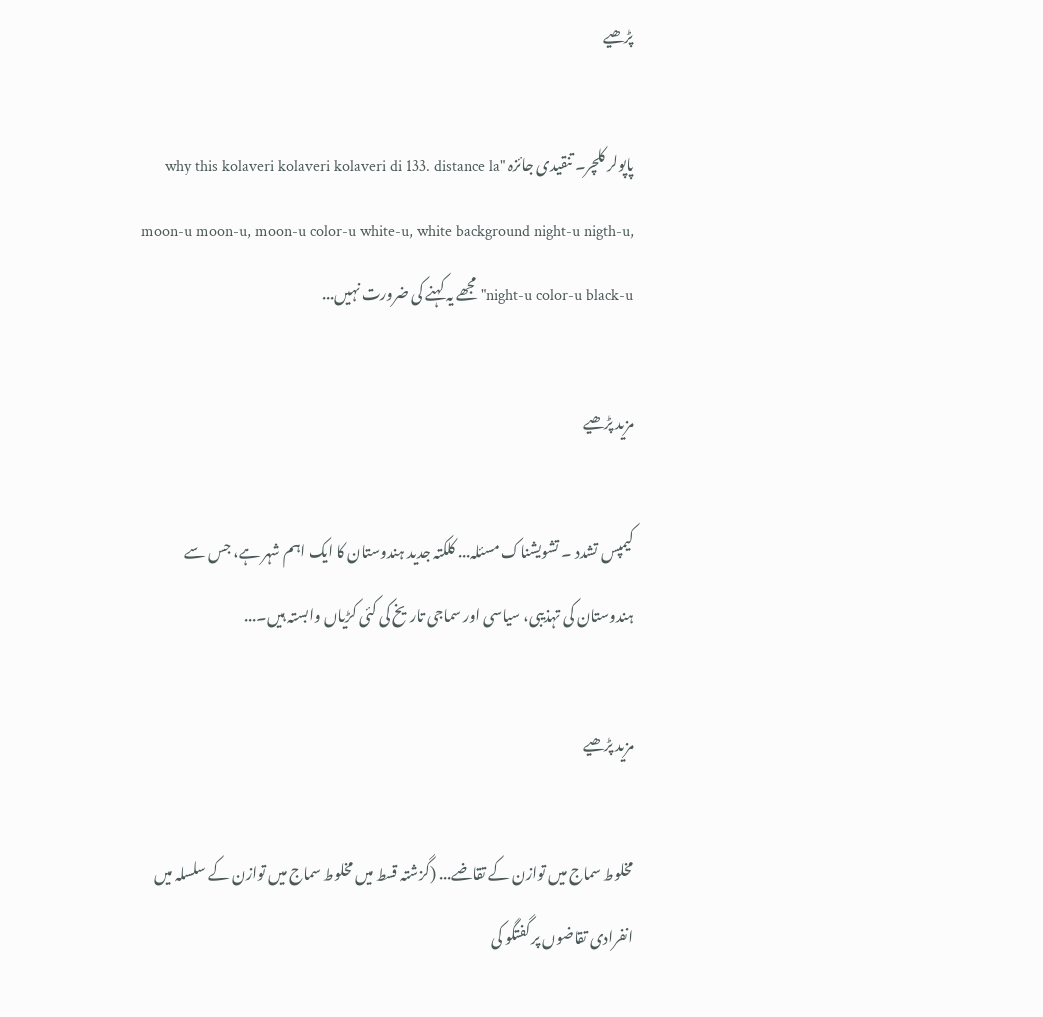پڑھیے

پاپولر کلچر۔ تنقیدی جائزہ "why this kolaveri kolaveri kolaveri di 133. distance la moon-u moon-u, moon-u color-u white-u, white background night-u nigth-u, night-u color-u black-u" مجھے یہ کہنے کی ضرورت نہیں...

مزید پڑھیے

کیمپس تشدد ۔ تشویشناک مسئلہ... کلکتہ جدید ہندوستان کا ایک اہم شہر ہے، جس سے ہندوستان کی تہذیبی، سیاسی اور سماجی تاریخ کی کئی کڑیاں وابستہ ہیں۔...

مزید پڑھیے

مخلوط سماج میں توازن کے تقاضے... (گزشتہ قسط میں مخلوط سماج میں توازن کے سلسلہ میں انفرادی تقاضوں پر گفتگو کی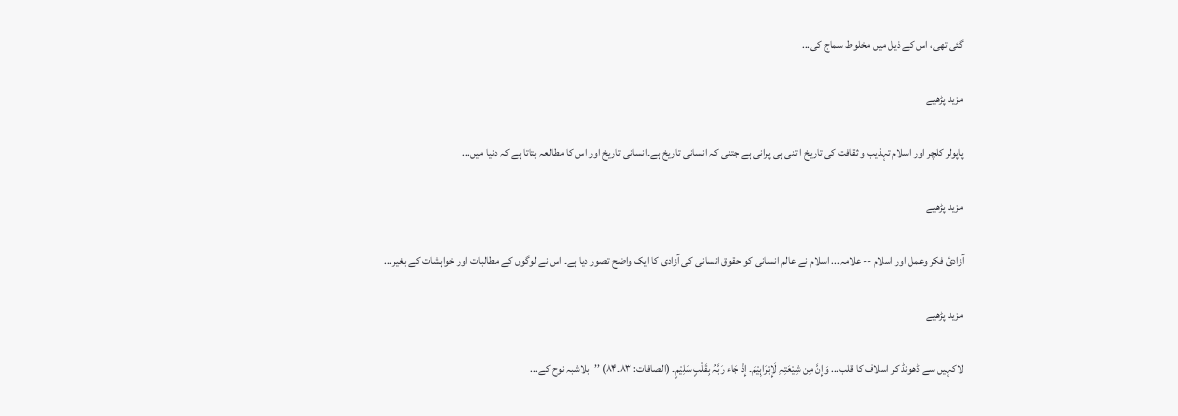گئی تھی، اس کے ذیل میں مخلوط سماج کی...

مزید پڑھیے

پاپولر کلچر اور اسلام تہذیب و ثقافت کی تاریخ ا تنی ہی پرانی ہے جتنی کہ انسانی تاریخ ہے۔انسانی تاریخ اور اس کا مطالعہ بتاتا ہے کہ دنیا میں...

مزید پڑھیے

آزادئ فکر وعمل اور اسلام -- علامہ... اسلام نے عالم انسانی کو حقوق انسانی کی آزادی کا ایک واضح تصور دیا ہے۔ اس نے لوگوں کے مطالبات اور خواہشات کے بغیر...

مزید پڑھیے

لاکہیں سے ڈھونڈ کر اسلاف کا قلب... وَإِنَّ مِن شِیْعَتِہِ لَإِبْرَاہِیْمَ۔ إِذْ جَاء رَبَّہُ بِقَلْبٍ سَلِیْمٍ۔ (الصافات: ۸۳۔۸۴) ’’بلاشبہ نوح کے...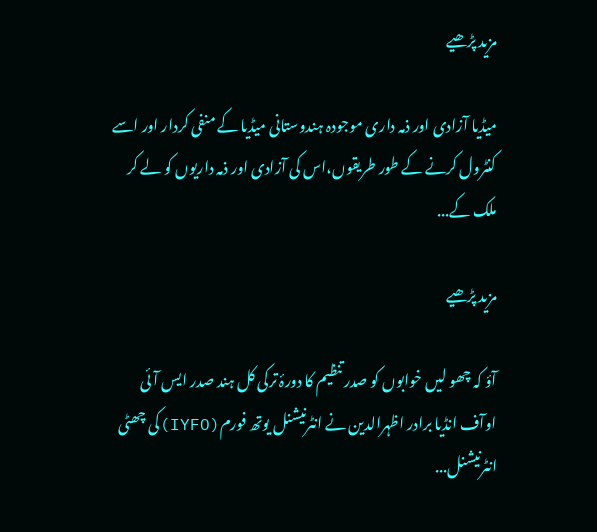مزید پڑھیے

میڈیا آزادی اور ذمہ داری موجودہ ہندوستانی میڈیا کے منفی کردار اور اسے کنٹرول کرنے کے طور طریقوں،اس کی آزادی اور ذمہ داریوں کو لے کر ملک کے...

مزید پڑھیے

آؤ کہ چھو لیں خوابوں کو صدر تنظیم کا دورۂ ترکی کل ہند صدر ایس آئی اوآف انڈیا برادر اظہرالدین نے انٹرنیشنل یوتھ فورم(IYFO)کی چھٹی انٹرنیشنل...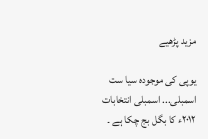مزید پڑھیے

یوپی کی موجودہ سیا ست اسمبلی... اسمبلی انتخابات ۲۰۱۲ء کا بگل بج چکا ہے ۔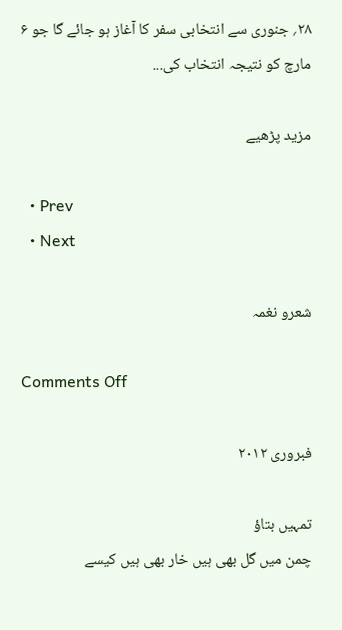۲۸؍ جنوری سے انتخابی سفر کا آغاز ہو جائے گا جو ۶ مارچ کو نتیجہ انتخاب کی...

مزید پڑھیے

  • Prev
  • Next

شعرو نغمہ

Comments Off

فبروری ٢٠١٢

تمہیں بتاؤ
چمن میں گل بھی ہیں خار بھی ہیں کیسے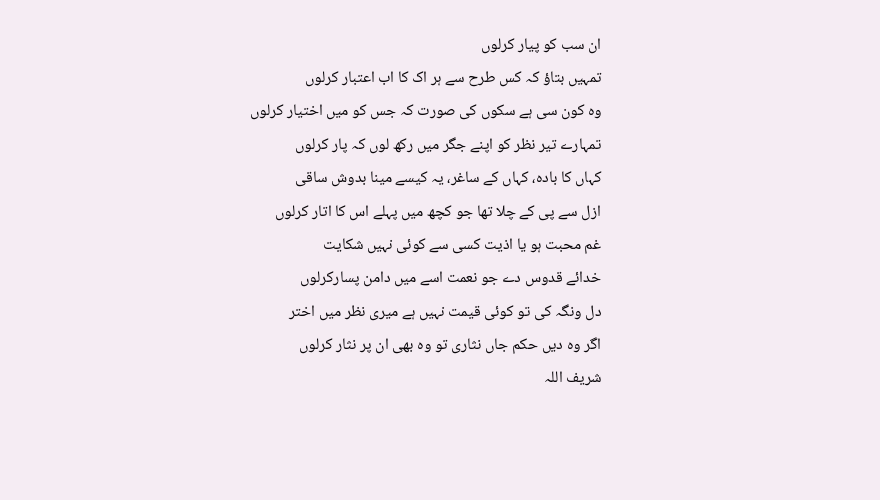ان سب کو پیار کرلوں
تمہیں بتاؤ کہ کس طرح سے ہر اک کا اب اعتبار کرلوں
وہ کون سی ہے سکوں کی صورت کہ جس کو میں اختیار کرلوں
تمہارے تیر نظر کو اپنے جگر میں رکھ لوں کہ پار کرلوں
کہاں کا بادہ، کہاں کے ساغر، یہ کیسے مینا بدوش ساقی
ازل سے پی کے چلا تھا جو کچھ میں پہلے اس کا اتار کرلوں
غم محبت ہو یا اذیت کسی سے کوئی نہیں شکایت
خدائے قدوس دے جو نعمت اسے میں دامن پسارکرلوں
دل ونگہ کی تو کوئی قیمت نہیں ہے میری نظر میں اختر
اگر وہ دیں حکم جاں نثاری تو وہ بھی ان پر نثار کرلوں
شریف اللہ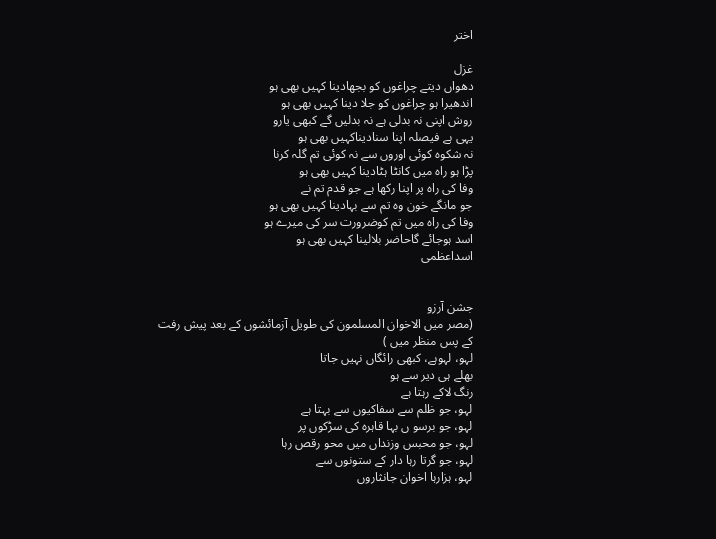اختر

غزل
دھواں دیتے چراغوں کو بجھادینا کہیں بھی ہو
اندھیرا ہو چراغوں کو جلا دینا کہیں بھی ہو
روش اپنی نہ بدلی ہے نہ بدلیں گے کبھی یارو
یہی ہے فیصلہ اپنا سنادیناکہیں بھی ہو
نہ شکوہ کوئی اوروں سے نہ کوئی تم گلہ کرنا
پڑا ہو راہ میں کانٹا ہٹادینا کہیں بھی ہو
وفا کی راہ پر اپنا رکھا ہے جو قدم تم نے
جو مانگے خون وہ تم سے بہادینا کہیں بھی ہو
وفا کی راہ میں تم کوضرورت سر کی میرے ہو
اسد ہوجائے گاحاضر بلالینا کہیں بھی ہو
اسداعظمی


جشن آرزو
(مصر میں الاخوان المسلمون کی طویل آزمائشوں کے بعد پیش رفت کے پس منظر میں )
لہو، لہوہے، کبھی رائگاں نہیں جاتا
بھلے ہی دیر سے ہو
رنگ لاکے رہتا ہے
لہو، جو ظلم سے سفاکیوں سے بہتا ہے
لہو، جو برسو ں بہا قاہرہ کی سڑکوں پر
لہو، جو محبس وزنداں میں محو رقص رہا
لہو، جو گرتا رہا دار کے ستونوں سے
لہو، ہزارہا اخوان جانثاروں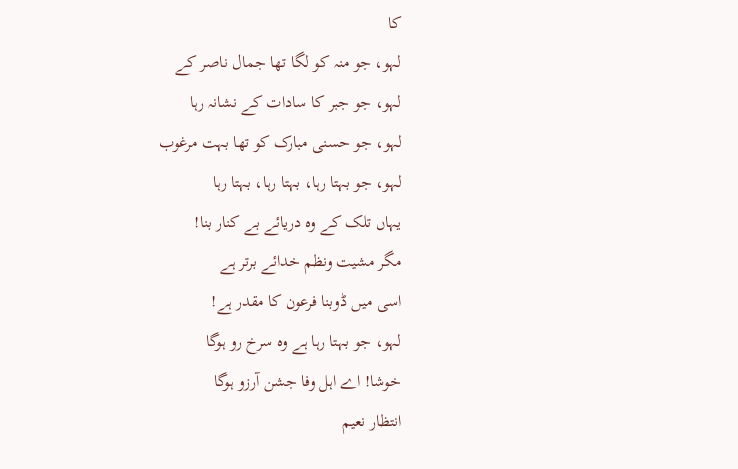کا
لہو، جو منہ کو لگا تھا جمال ناصر کے
لہو، جو جبر کا سادات کے نشانہ رہا
لہو، جو حسنی مبارک کو تھا بہت مرغوب
لہو، جو بہتا رہا، بہتا رہا، بہتا رہا
یہاں تلک کے وہ دریائے بے کنار بنا!
مگر مشیت ونظم خدائے برتر ہے
اسی میں ڈوبنا فرعون کا مقدر ہے!
لہو، جو بہتا رہا ہے وہ سرخ رو ہوگا
خوشا! اے اہل وفا جشن آرزو ہوگا
انتظار نعیم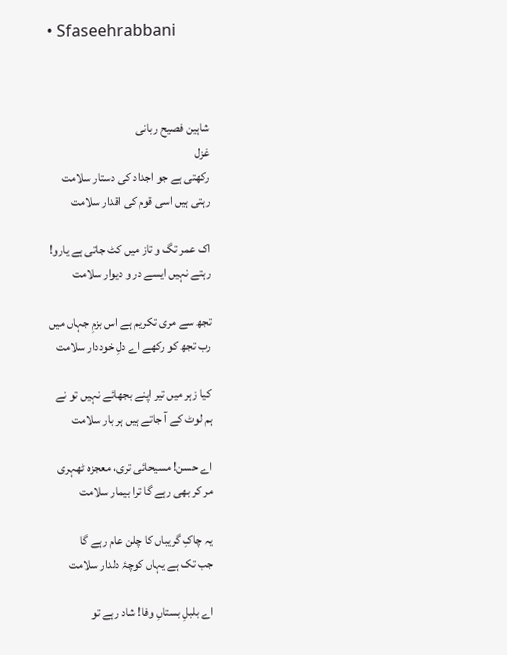• Sfaseehrabbani



    شاہین فصیح ربانی
    غزل
    رکھتی ہے جو اجداد کی دستار سلامت
    رہتی ہیں اسی قوم کی اقدار سلامت

    اک عمر تگ و تاز میں کٹ جاتی ہے یارو!
    رہتے نہیں ایسے در و دیوار سلامت

    تجھ سے مری تکریم ہے اس بزمِ جہاں میں
    رب تجھ کو رکھے اے دلِ خوددار سلامت

    کیا زہر میں تیر اپنے بجھائے نہیں تو نے
    ہم لوٹ کے آ جاتے ہیں ہر بار سلامت

    اے حسن! مسیحائی تری، معجزہ ٹھہری
    مر کر بھی رہے گا ترا بیمار سلامت

    یہ چاکِ گریباں کا چلن عام رہے گا
    جب تک ہے یہاں کوچۂ دلدار سلامت

    اے بلبلِ بستاںِ وفا! شاد رہے تو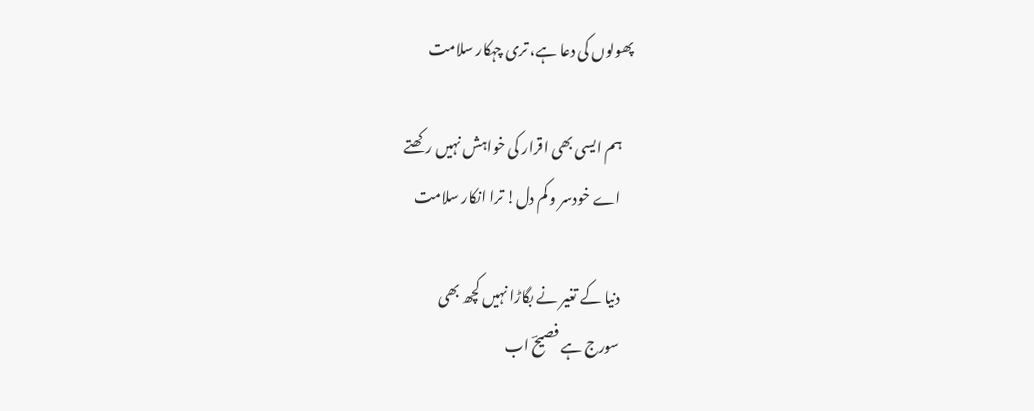پھولوں کی دعا ہے، تری چہکار سلامت

    ہم ایسی بھی اقرار کی خواہش نہیں رکھتے
    اے خودسر و کم دل! ترا انکار سلامت

    دنیا کے تغیر نے بگاڑا نہیں کچھ بھی
    سورج ہے فصیحؔ اب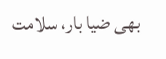بھی ضیا بار، سلامت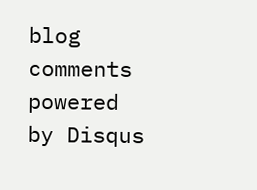blog comments powered by Disqus